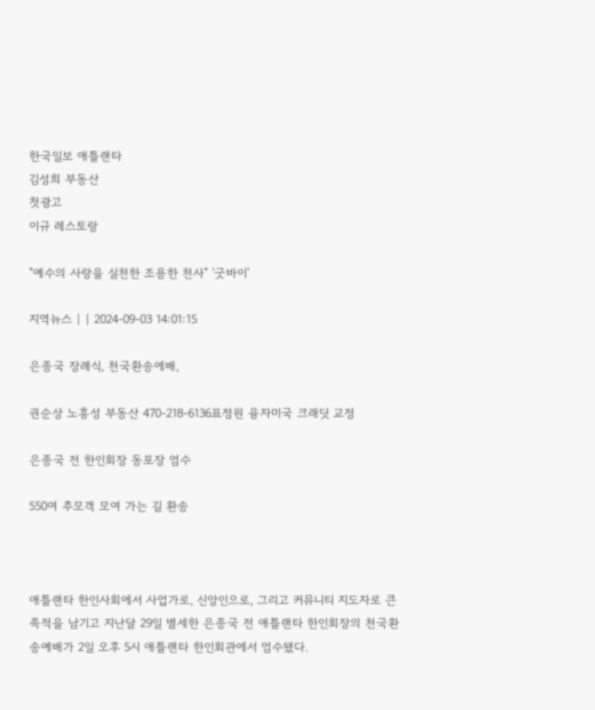한국일보 애틀랜타
김성희 부동산
첫광고
이규 레스토랑

"예수의 사랑을 실천한 조용한 천사" '굿바이'

지역뉴스 | | 2024-09-03 14:01:15

은종국 장례식, 천국환송에배,

권순상 노흥성 부동산 470-218-6136표정원 융자미국 크래딧 교정

은종국 전 한인회장 동포장 엄수

550여 추모객 모여 가는 길 환송



애틀랜타 한인사회에서 사업가로, 신앙인으로, 그리고 커뮤니티 지도자로 큰 족적을 남기고 지난달 29일 별세한 은종국 전 애틀랜타 한인회장의 천국환송예배가 2일 오후 5시 애틀랜타 한인회관에서 엄수됐다.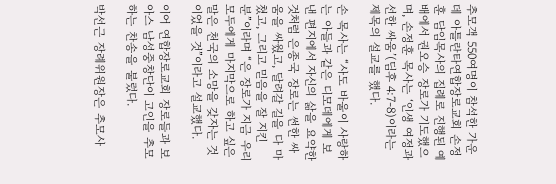추모객 550여명이 참석한 가운데 아틀란타연합장로교회 손정훈 담임목사의 집례로 진행된 예배에서 권오승 장로가 기도했으며, 손정훈 목사는 ‘인생 여정과 선한 싸움’(딤후 4:7-8)이라는 제목의 설교를 했다.

손 목사는 “사도 바울이 사랑하는 아들과 같은 디모데에게 보낸 편지에서 자신의 삶을 요약한 것처럼 은종국 장로는 썬한 싸움을 싸웠고, 달려갈 길을 다 마쳤고, 그리고 믿음을 잘 지킨 분”이라며 “은 장로가 지금 우리 모두에게 마지막으로 하고 싶은 말은 천국의 소망을 갖자는 것이었을 것”이라고 설교했다.

이어 연합장로교회 장로들과 보아스 남성중창단이 고인을 추모하는 찬송을 불렀다.

박선근 장례위원장은 추모사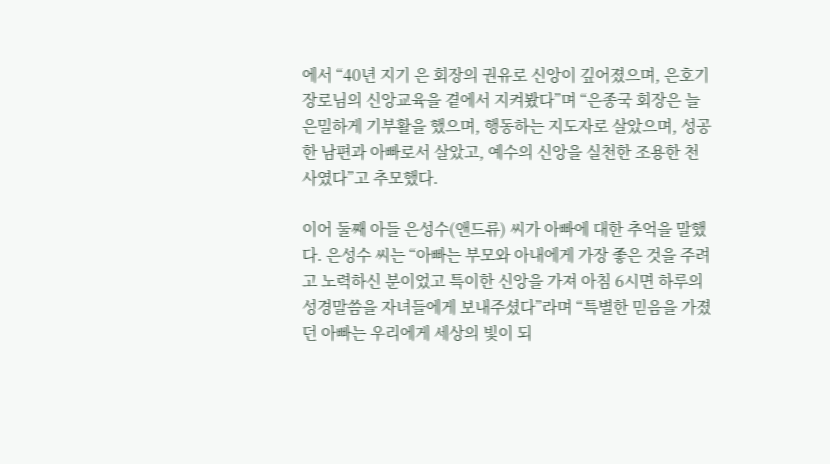에서 “40년 지기 은 회장의 권유로 신앙이 깊어졌으며, 은호기 장로님의 신앙교육을 곁에서 지켜봤다”며 “은종국 회장은 늘 은밀하게 기부활을 했으며, 행동하는 지도자로 살았으며, 성공한 남편과 아빠로서 살았고, 예수의 신앙을 실천한 조용한 천사였다”고 추모했다.

이어 둘째 아들 은성수(앤드류) 씨가 아빠에 대한 추억을 말했다. 은성수 씨는 “아빠는 부모와 아내에게 가장 좋은 것을 주려고 노력하신 분이었고 특이한 신앙을 가져 아침 6시면 하루의 성경말씀을 자녀들에게 보내주셨다”라며 “특별한 믿음을 가졌던 아빠는 우리에게 세상의 빛이 되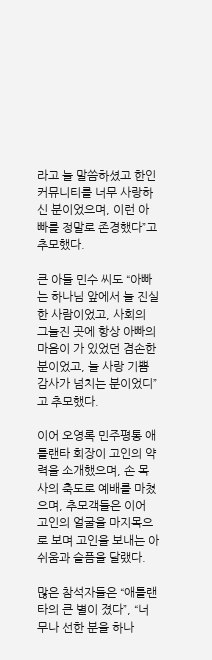라고 늘 말씀하셨고 한인 커뮤니티를 너무 사랑하신 분이었으며, 이런 아빠를 정말로 존경했다”고 추모했다.

큰 아들 민수 씨도 “아빠는 하나님 앞에서 늘 진실한 사람이었고, 사회의 그늘진 곳에 항상 아빠의 마음이 가 있었던 겸손한 분이었고, 늘 사랑 기쁨 감사가 넘치는 분이었디”고 추모했다.

이어 오영록 민주평통 애틀랜타 회장이 고인의 약력을 소개했으며, 손 목사의 축도로 예배를 마쳤으며, 추모객들은 이어 고인의 얼굴을 마지목으로 보며 고인을 보내는 아쉬움과 슬픔을 달랬다.

많은 참석자들은 “애틀랜타의 큰 별이 졌다”, “너무나 선한 분을 하나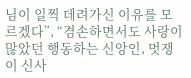님이 일찍 데려가신 이유를 모르겠다”, “겸손하면서도 사랑이 많았던 행동하는 신앙인, 멋쟁이 신사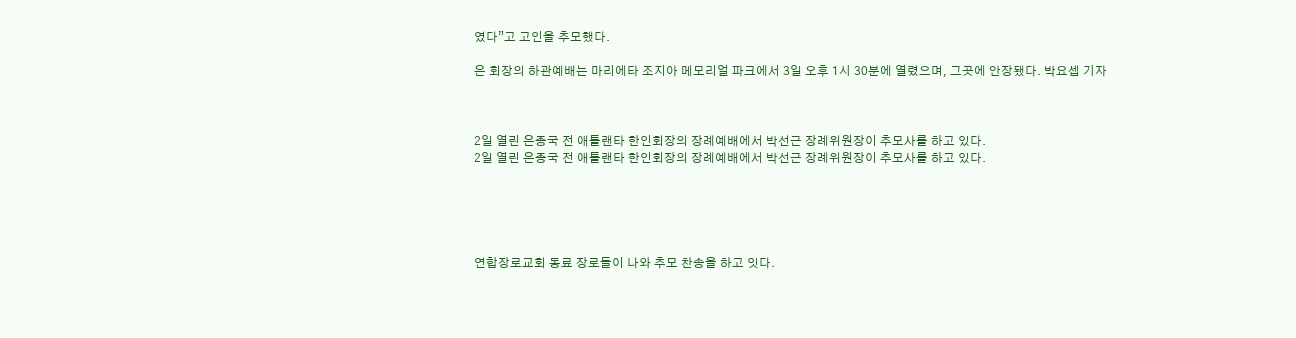였다”고 고인을 추모했다.

은 회장의 하관예배는 마리에타 조지아 메모리얼 파크에서 3일 오후 1시 30분에 열렸으며, 그곳에 안장됐다. 박요셉 기자



2일 열린 은종국 전 애틀랜타 한인회장의 장례예배에서 박선근 장례위원장이 추모사를 하고 있다.
2일 열린 은종국 전 애틀랜타 한인회장의 장례예배에서 박선근 장례위원장이 추모사를 하고 있다.





연합장로교회 동료 장로들이 나와 추모 찬송을 하고 잇다.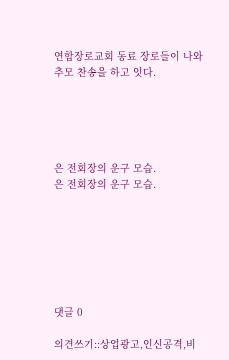연합장로교회 동료 장로들이 나와 추모 찬송을 하고 잇다.





은 전회장의 운구 모습.
은 전회장의 운구 모습.







댓글 0

의견쓰기::상업광고,인신공격,비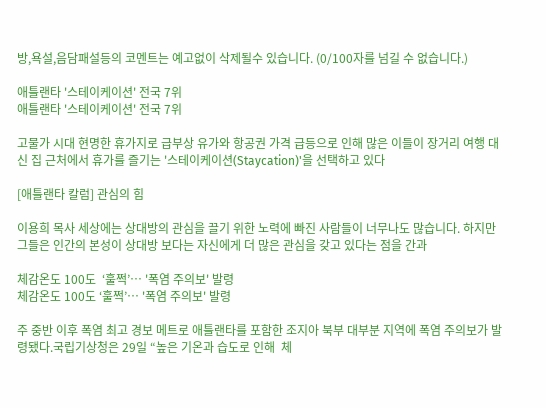방,욕설,음담패설등의 코멘트는 예고없이 삭제될수 있습니다. (0/100자를 넘길 수 없습니다.)

애틀랜타 '스테이케이션' 전국 7위
애틀랜타 '스테이케이션' 전국 7위

고물가 시대 현명한 휴가지로 급부상 유가와 항공권 가격 급등으로 인해 많은 이들이 장거리 여행 대신 집 근처에서 휴가를 즐기는 '스테이케이션(Staycation)'을 선택하고 있다

[애틀랜타 칼럼] 관심의 힘

이용희 목사 세상에는 상대방의 관심을 끌기 위한 노력에 빠진 사람들이 너무나도 많습니다. 하지만 그들은 인간의 본성이 상대방 보다는 자신에게 더 많은 관심을 갖고 있다는 점을 간과

체감온도 100도  ‘훌쩍’… '폭염 주의보' 발령
체감온도 100도 ‘훌쩍’… '폭염 주의보' 발령

주 중반 이후 폭염 최고 경보 메트로 애틀랜타를 포함한 조지아 북부 대부분 지역에 폭염 주의보가 발령됐다.국립기상청은 29일 “높은 기온과 습도로 인해  체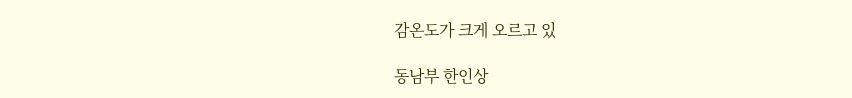감온도가 크게 오르고 있

동남부 한인상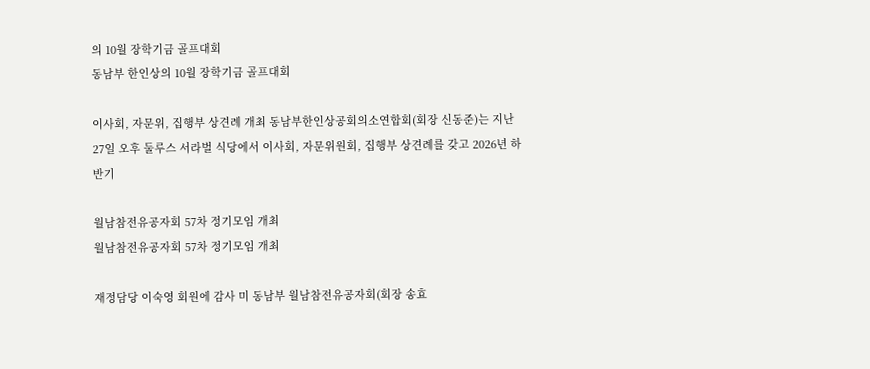의 10월 장학기금 골프대회
동남부 한인상의 10월 장학기금 골프대회

이사회, 자문위, 집행부 상견례 개최 동남부한인상공회의소연합회(회장 신동준)는 지난 27일 오후 둘루스 서라벌 식당에서 이사회, 자문위원회, 집행부 상견례를 갖고 2026년 하반기

월남참전유공자회 57차 정기모임 개최
월남참전유공자회 57차 정기모임 개최

재정담당 이숙영 회원에 감사 미 동남부 월남참전유공자회(회장 송효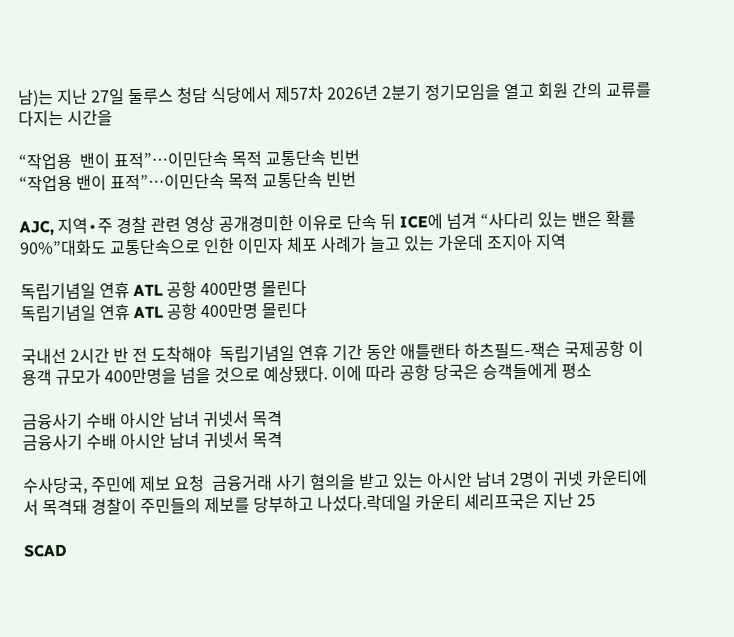남)는 지난 27일 둘루스 청담 식당에서 제57차 2026년 2분기 정기모임을 열고 회원 간의 교류를 다지는 시간을

“작업용  밴이 표적”…이민단속 목적 교통단속 빈번
“작업용 밴이 표적”…이민단속 목적 교통단속 빈번

AJC, 지역∙주 경찰 관련 영상 공개경미한 이유로 단속 뒤 ICE에 넘겨 “사다리 있는 밴은 확률90%”대화도 교통단속으로 인한 이민자 체포 사례가 늘고 있는 가운데 조지아 지역

독립기념일 연휴 ATL 공항 400만명 몰린다
독립기념일 연휴 ATL 공항 400만명 몰린다

국내선 2시간 반 전 도착해야  독립기념일 연휴 기간 동안 애틀랜타 하츠필드-잭슨 국제공항 이용객 규모가 400만명을 넘을 것으로 예상됐다. 이에 따라 공항 당국은 승객들에게 평소

금융사기 수배 아시안 남녀 귀넷서 목격
금융사기 수배 아시안 남녀 귀넷서 목격

수사당국, 주민에 제보 요청  금융거래 사기 혐의을 받고 있는 아시안 남녀 2명이 귀넷 카운티에서 목격돼 경찰이 주민들의 제보를 당부하고 나섰다.락데일 카운티 셰리프국은 지난 25

SCAD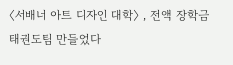〈서배너 아트 디자인 대학〉 ‚ 전액 장학금 태권도팀 만들었다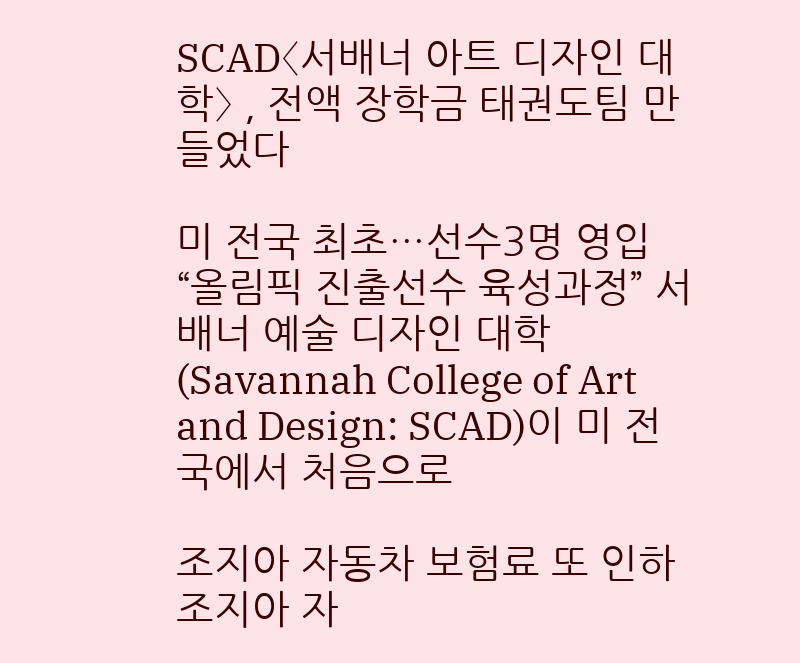SCAD〈서배너 아트 디자인 대학〉 ‚ 전액 장학금 태권도팀 만들었다

미 전국 최초…선수3명 영입“올림픽 진출선수 육성과정” 서배너 예술 디자인 대학(Savannah College of Art and Design: SCAD)이 미 전국에서 처음으로

조지아 자동차 보험료 또 인하
조지아 자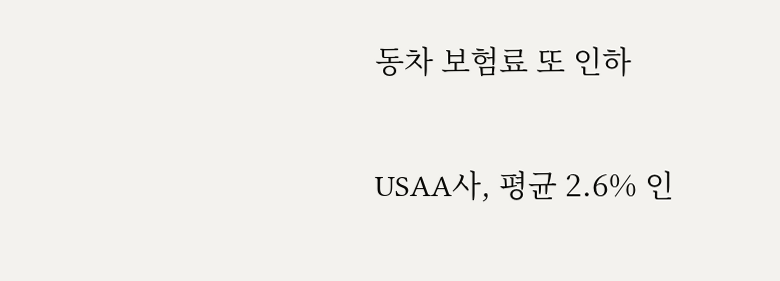동차 보험료 또 인하

USAA사, 평균 2.6% 인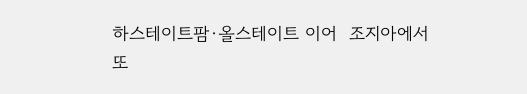하스테이트팜∙올스테이트 이어  조지아에서 또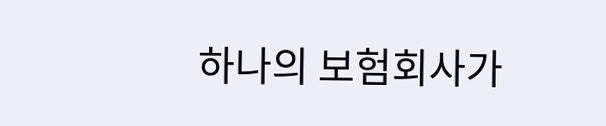하나의 보험회사가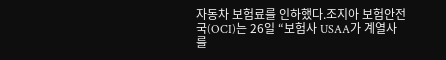자동차 보험료를 인하했다.조지아 보험안전국(OCI)는 26일 “보험사 USAA가 계열사를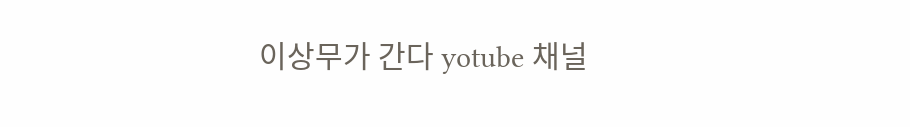이상무가 간다 yotube 채널